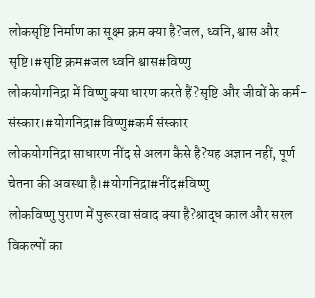लोकसृष्टि निर्माण का सूक्ष्म क्रम क्या है?जल, ध्वनि, श्वास और सृष्टि।#सृष्टि क्रम#जल ध्वनि श्वास#विष्णु
लोकयोगनिद्रा में विष्णु क्या धारण करते हैं?सृष्टि और जीवों के कर्म-संस्कार।#योगनिद्रा#विष्णु#कर्म संस्कार
लोकयोगनिद्रा साधारण नींद से अलग कैसे है?यह अज्ञान नहीं, पूर्ण चेतना की अवस्था है।#योगनिद्रा#नींद#विष्णु
लोकविष्णु पुराण में पुरूरवा संवाद क्या है?श्राद्ध काल और सरल विकल्पों का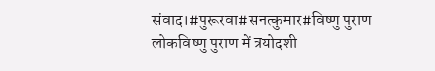संवाद।#पुरूरवा#सनत्कुमार#विष्णु पुराण
लोकविष्णु पुराण में त्रयोदशी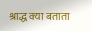श्राद्ध क्या बताता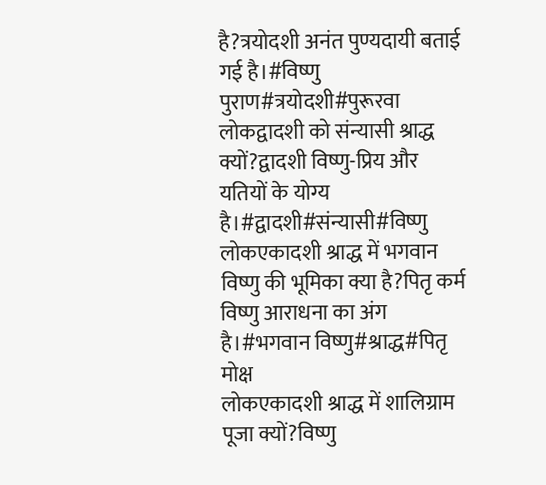है?त्रयोदशी अनंत पुण्यदायी बताई गई है।#विष्णु पुराण#त्रयोदशी#पुरूरवा
लोकद्वादशी को संन्यासी श्राद्ध क्यों?द्वादशी विष्णु-प्रिय और यतियों के योग्य है।#द्वादशी#संन्यासी#विष्णु
लोकएकादशी श्राद्ध में भगवान विष्णु की भूमिका क्या है?पितृ कर्म विष्णु आराधना का अंग है।#भगवान विष्णु#श्राद्ध#पितृ मोक्ष
लोकएकादशी श्राद्ध में शालिग्राम पूजा क्यों?विष्णु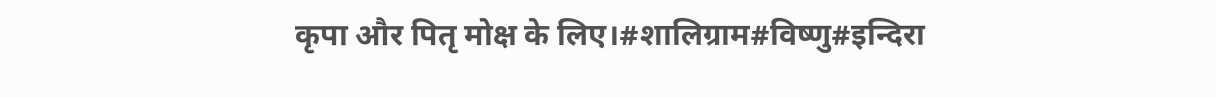कृपा और पितृ मोक्ष के लिए।#शालिग्राम#विष्णु#इन्दिरा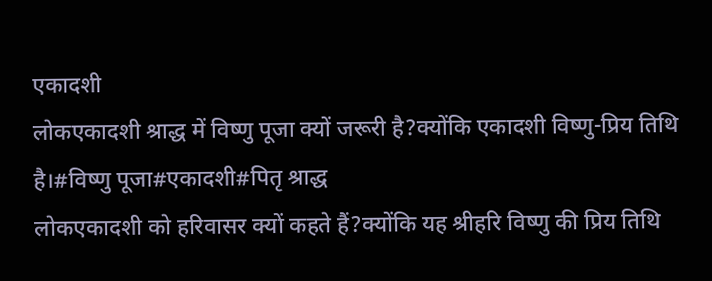एकादशी
लोकएकादशी श्राद्ध में विष्णु पूजा क्यों जरूरी है?क्योंकि एकादशी विष्णु-प्रिय तिथि है।#विष्णु पूजा#एकादशी#पितृ श्राद्ध
लोकएकादशी को हरिवासर क्यों कहते हैं?क्योंकि यह श्रीहरि विष्णु की प्रिय तिथि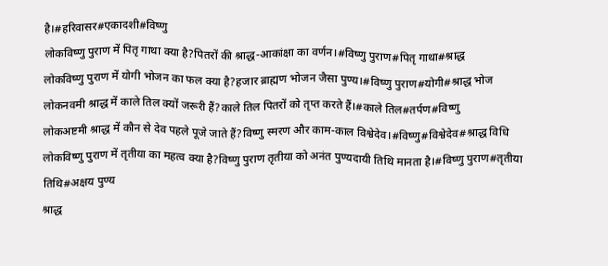है।#हरिवासर#एकादशी#विष्णु
लोकविष्णु पुराण में पितृ गाथा क्या है?पितरों की श्राद्ध-आकांक्षा का वर्णन।#विष्णु पुराण#पितृ गाथा#श्राद्ध
लोकविष्णु पुराण में योगी भोजन का फल क्या है?हजार ब्राह्मण भोजन जैसा पुण्य।#विष्णु पुराण#योगी#श्राद्ध भोज
लोकनवमी श्राद्ध में काले तिल क्यों जरूरी हैं?काले तिल पितरों को तृप्त करते हैं।#काले तिल#तर्पण#विष्णु
लोकअष्टमी श्राद्ध में कौन से देव पहले पूजे जाते हैं?विष्णु स्मरण और काम-काल विश्वेदेव।#विष्णु#विश्वेदेव#श्राद्ध विधि
लोकविष्णु पुराण में तृतीया का महत्व क्या है?विष्णु पुराण तृतीया को अनंत पुण्यदायी तिथि मानता है।#विष्णु पुराण#तृतीया तिथि#अक्षय पुण्य
श्राद्ध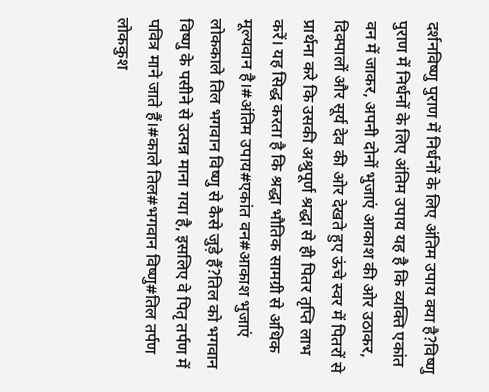दर्शनविष्णु पुराण में निर्धनों के लिए अंतिम उपाय क्या है?विष्णु पुराण में निर्धनों के लिए अंतिम उपाय यह है कि व्यक्ति एकांत वन में जाकर, अपनी दोनों भुजाएं आकाश की ओर उठाकर, दिक्पालों और सूर्य देव की ओर देखते हुए ऊंचे स्वर में पितरों से प्रार्थना करे कि उसकी अश्रुपूर्ण श्रद्धा से ही पितर तृप्ति लाभ करें। यह सिद्ध करता है कि श्रद्धा भौतिक सामग्री से अधिक मूल्यवान है।#अंतिम उपाय#एकांत वन#आकाश भुजाएं
लोककाले तिल भगवान विष्णु से कैसे जुड़े हैं?तिल को भगवान विष्णु के पसीने से उत्पन्न माना गया है, इसलिए वे पितृ तर्पण में पवित्र माने जाते हैं।#काले तिल#भगवान विष्णु#तिल तर्पण
लोककुश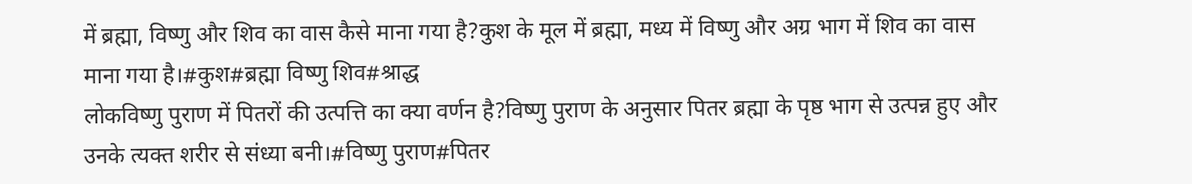में ब्रह्मा, विष्णु और शिव का वास कैसे माना गया है?कुश के मूल में ब्रह्मा, मध्य में विष्णु और अग्र भाग में शिव का वास माना गया है।#कुश#ब्रह्मा विष्णु शिव#श्राद्ध
लोकविष्णु पुराण में पितरों की उत्पत्ति का क्या वर्णन है?विष्णु पुराण के अनुसार पितर ब्रह्मा के पृष्ठ भाग से उत्पन्न हुए और उनके त्यक्त शरीर से संध्या बनी।#विष्णु पुराण#पितर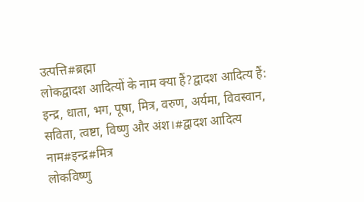उत्पत्ति#ब्रह्मा
लोकद्वादश आदित्यों के नाम क्या हैं?द्वादश आदित्य हैं: इन्द्र, धाता, भग, पूषा, मित्र, वरुण, अर्यमा, विवस्वान, सविता, त्वष्टा, विष्णु और अंश।#द्वादश आदित्य नाम#इन्द्र#मित्र
लोकविष्णु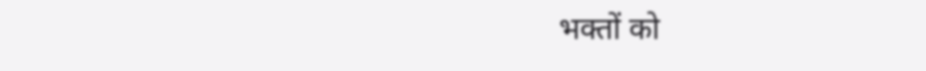भक्तों को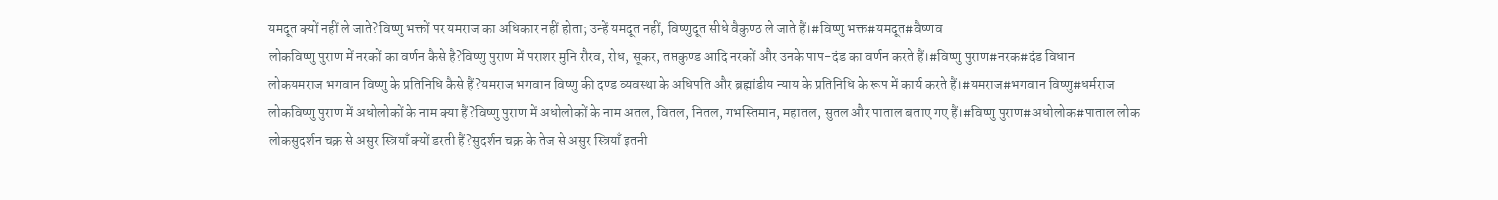यमदूत क्यों नहीं ले जाते?विष्णु भक्तों पर यमराज का अधिकार नहीं होता; उन्हें यमदूत नहीं, विष्णुदूत सीधे वैकुण्ठ ले जाते हैं।#विष्णु भक्त#यमदूत#वैष्णव
लोकविष्णु पुराण में नरकों का वर्णन कैसे है?विष्णु पुराण में पराशर मुनि रौरव, रोध, सूकर, तप्तकुण्ड आदि नरकों और उनके पाप-दंड का वर्णन करते हैं।#विष्णु पुराण#नरक#दंड विधान
लोकयमराज भगवान विष्णु के प्रतिनिधि कैसे हैं?यमराज भगवान विष्णु की दण्ड व्यवस्था के अधिपति और ब्रह्मांडीय न्याय के प्रतिनिधि के रूप में कार्य करते हैं।#यमराज#भगवान विष्णु#धर्मराज
लोकविष्णु पुराण में अधोलोकों के नाम क्या हैं?विष्णु पुराण में अधोलोकों के नाम अतल, वितल, नितल, गभस्तिमान, महातल, सुतल और पाताल बताए गए हैं।#विष्णु पुराण#अधोलोक#पाताल लोक
लोकसुदर्शन चक्र से असुर स्त्रियाँ क्यों डरती हैं?सुदर्शन चक्र के तेज से असुर स्त्रियाँ इतनी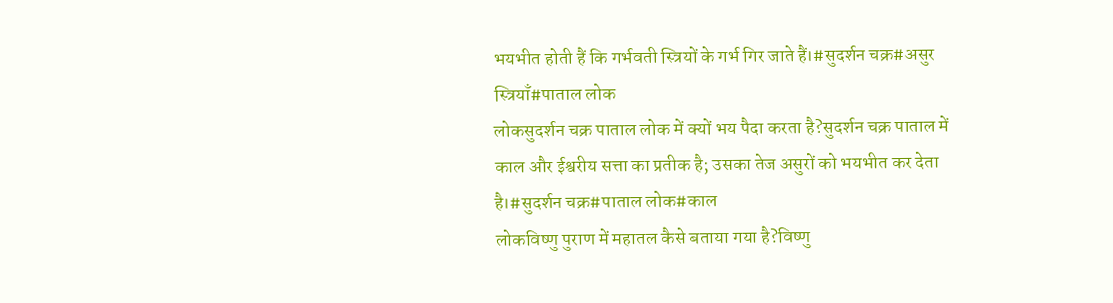भयभीत होती हैं कि गर्भवती स्त्रियों के गर्भ गिर जाते हैं।#सुदर्शन चक्र#असुर स्त्रियाँ#पाताल लोक
लोकसुदर्शन चक्र पाताल लोक में क्यों भय पैदा करता है?सुदर्शन चक्र पाताल में काल और ईश्वरीय सत्ता का प्रतीक है; उसका तेज असुरों को भयभीत कर देता है।#सुदर्शन चक्र#पाताल लोक#काल
लोकविष्णु पुराण में महातल कैसे बताया गया है?विष्णु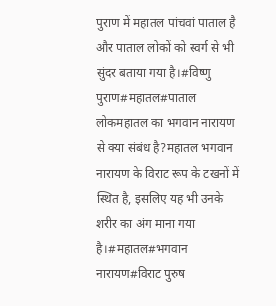पुराण में महातल पांचवां पाताल है और पाताल लोकों को स्वर्ग से भी सुंदर बताया गया है।#विष्णु पुराण#महातल#पाताल
लोकमहातल का भगवान नारायण से क्या संबंध है?महातल भगवान नारायण के विराट रूप के टखनों में स्थित है, इसलिए यह भी उनके शरीर का अंग माना गया है।#महातल#भगवान नारायण#विराट पुरुष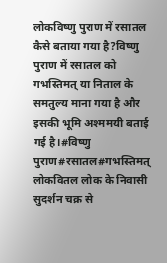लोकविष्णु पुराण में रसातल कैसे बताया गया है?विष्णु पुराण में रसातल को गभस्तिमत् या निताल के समतुल्य माना गया है और इसकी भूमि अश्ममयी बताई गई है।#विष्णु पुराण#रसातल#गभस्तिमत्
लोकवितल लोक के निवासी सुदर्शन चक्र से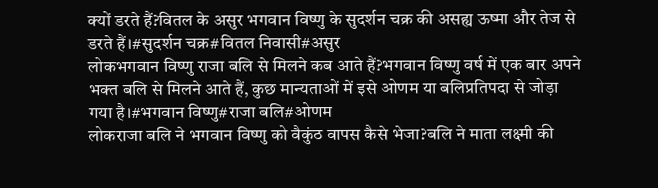क्यों डरते हैं?वितल के असुर भगवान विष्णु के सुदर्शन चक्र की असह्य ऊष्मा और तेज से डरते हैं।#सुदर्शन चक्र#वितल निवासी#असुर
लोकभगवान विष्णु राजा बलि से मिलने कब आते हैं?भगवान विष्णु वर्ष में एक बार अपने भक्त बलि से मिलने आते हैं, कुछ मान्यताओं में इसे ओणम या बलिप्रतिपदा से जोड़ा गया है।#भगवान विष्णु#राजा बलि#ओणम
लोकराजा बलि ने भगवान विष्णु को वैकुंठ वापस कैसे भेजा?बलि ने माता लक्ष्मी की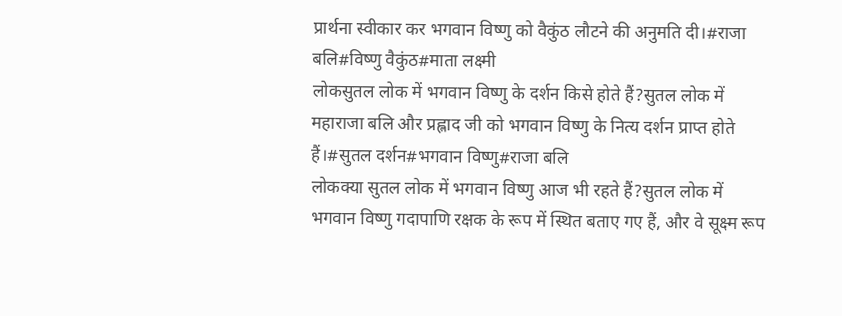प्रार्थना स्वीकार कर भगवान विष्णु को वैकुंठ लौटने की अनुमति दी।#राजा बलि#विष्णु वैकुंठ#माता लक्ष्मी
लोकसुतल लोक में भगवान विष्णु के दर्शन किसे होते हैं?सुतल लोक में महाराजा बलि और प्रह्लाद जी को भगवान विष्णु के नित्य दर्शन प्राप्त होते हैं।#सुतल दर्शन#भगवान विष्णु#राजा बलि
लोकक्या सुतल लोक में भगवान विष्णु आज भी रहते हैं?सुतल लोक में भगवान विष्णु गदापाणि रक्षक के रूप में स्थित बताए गए हैं, और वे सूक्ष्म रूप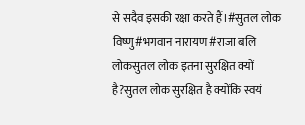से सदैव इसकी रक्षा करते हैं।#सुतल लोक विष्णु#भगवान नारायण#राजा बलि
लोकसुतल लोक इतना सुरक्षित क्यों है?सुतल लोक सुरक्षित है क्योंकि स्वयं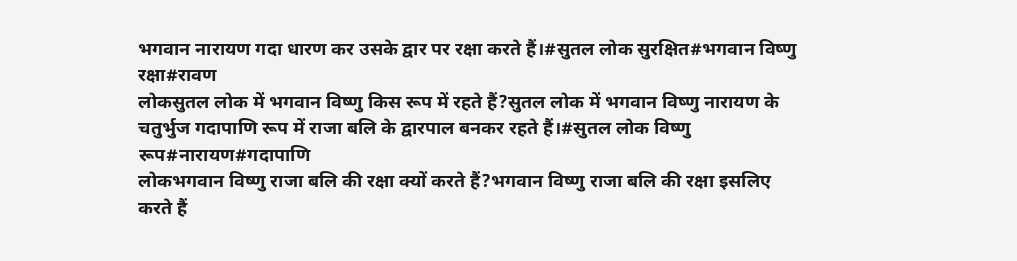भगवान नारायण गदा धारण कर उसके द्वार पर रक्षा करते हैं।#सुतल लोक सुरक्षित#भगवान विष्णु रक्षा#रावण
लोकसुतल लोक में भगवान विष्णु किस रूप में रहते हैं?सुतल लोक में भगवान विष्णु नारायण के चतुर्भुज गदापाणि रूप में राजा बलि के द्वारपाल बनकर रहते हैं।#सुतल लोक विष्णु रूप#नारायण#गदापाणि
लोकभगवान विष्णु राजा बलि की रक्षा क्यों करते हैं?भगवान विष्णु राजा बलि की रक्षा इसलिए करते हैं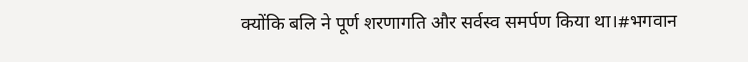क्योंकि बलि ने पूर्ण शरणागति और सर्वस्व समर्पण किया था।#भगवान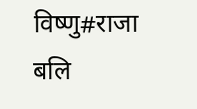विष्णु#राजा बलि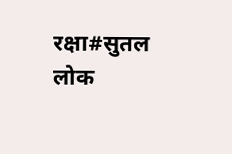रक्षा#सुतल लोक